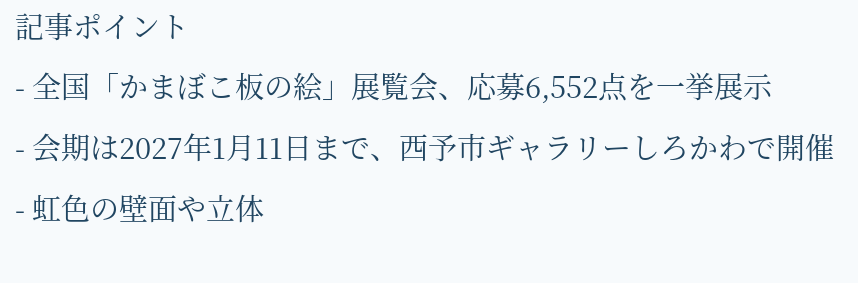記事ポイント
- 全国「かまぼこ板の絵」展覧会、応募6,552点を一挙展示
- 会期は2027年1月11日まで、西予市ギャラリーしろかわで開催
- 虹色の壁面や立体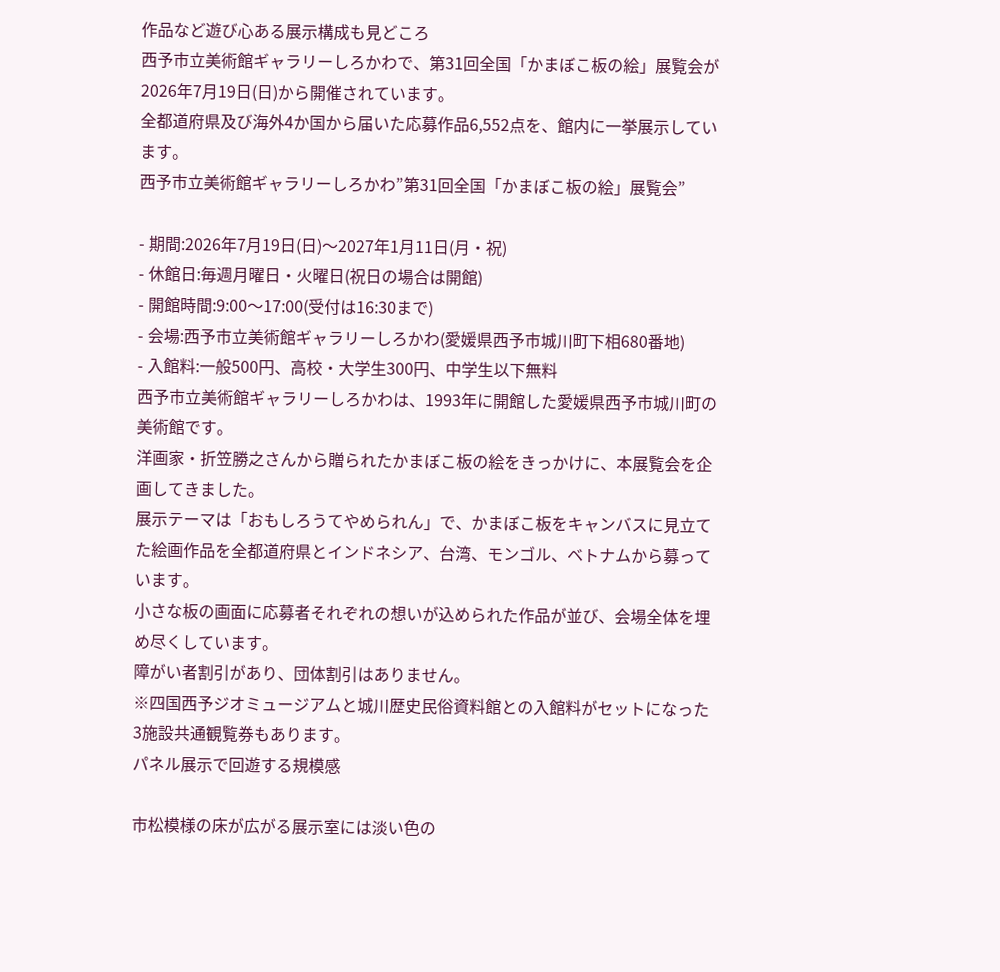作品など遊び心ある展示構成も見どころ
西予市立美術館ギャラリーしろかわで、第31回全国「かまぼこ板の絵」展覧会が2026年7月19日(日)から開催されています。
全都道府県及び海外4か国から届いた応募作品6,552点を、館内に一挙展示しています。
西予市立美術館ギャラリーしろかわ”第31回全国「かまぼこ板の絵」展覧会”

- 期間:2026年7月19日(日)〜2027年1月11日(月・祝)
- 休館日:毎週月曜日・火曜日(祝日の場合は開館)
- 開館時間:9:00〜17:00(受付は16:30まで)
- 会場:西予市立美術館ギャラリーしろかわ(愛媛県西予市城川町下相680番地)
- 入館料:一般500円、高校・大学生300円、中学生以下無料
西予市立美術館ギャラリーしろかわは、1993年に開館した愛媛県西予市城川町の美術館です。
洋画家・折笠勝之さんから贈られたかまぼこ板の絵をきっかけに、本展覧会を企画してきました。
展示テーマは「おもしろうてやめられん」で、かまぼこ板をキャンバスに見立てた絵画作品を全都道府県とインドネシア、台湾、モンゴル、ベトナムから募っています。
小さな板の画面に応募者それぞれの想いが込められた作品が並び、会場全体を埋め尽くしています。
障がい者割引があり、団体割引はありません。
※四国西予ジオミュージアムと城川歴史民俗資料館との入館料がセットになった3施設共通観覧券もあります。
パネル展示で回遊する規模感

市松模様の床が広がる展示室には淡い色の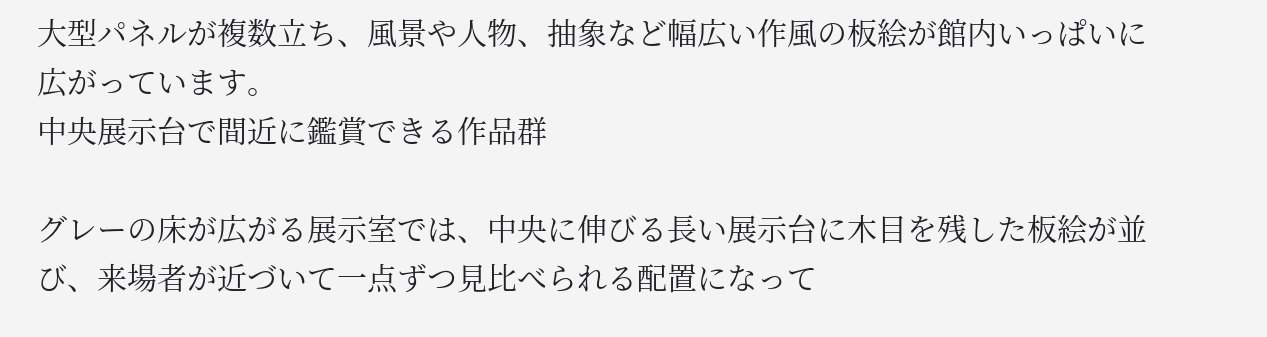大型パネルが複数立ち、風景や人物、抽象など幅広い作風の板絵が館内いっぱいに広がっています。
中央展示台で間近に鑑賞できる作品群

グレーの床が広がる展示室では、中央に伸びる長い展示台に木目を残した板絵が並び、来場者が近づいて一点ずつ見比べられる配置になって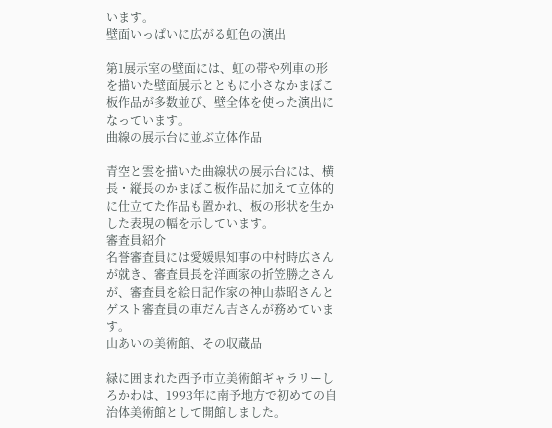います。
壁面いっぱいに広がる虹色の演出

第1展示室の壁面には、虹の帯や列車の形を描いた壁面展示とともに小さなかまぼこ板作品が多数並び、壁全体を使った演出になっています。
曲線の展示台に並ぶ立体作品

青空と雲を描いた曲線状の展示台には、横長・縦長のかまぼこ板作品に加えて立体的に仕立てた作品も置かれ、板の形状を生かした表現の幅を示しています。
審査員紹介
名誉審査員には愛媛県知事の中村時広さんが就き、審査員長を洋画家の折笠勝之さんが、審査員を絵日記作家の神山恭昭さんとゲスト審査員の車だん吉さんが務めています。
山あいの美術館、その収蔵品

緑に囲まれた西予市立美術館ギャラリーしろかわは、1993年に南予地方で初めての自治体美術館として開館しました。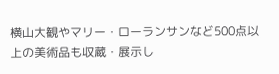横山大観やマリー・ローランサンなど500点以上の美術品も収蔵・展示し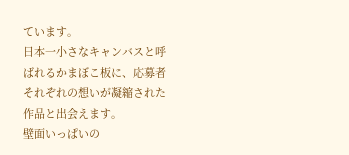ています。
日本一小さなキャンバスと呼ばれるかまぼこ板に、応募者それぞれの想いが凝縮された作品と出会えます。
壁面いっぱいの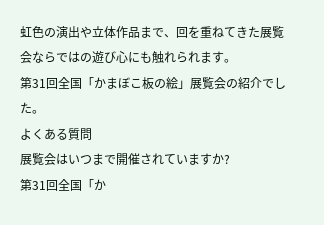虹色の演出や立体作品まで、回を重ねてきた展覧会ならではの遊び心にも触れられます。
第31回全国「かまぼこ板の絵」展覧会の紹介でした。
よくある質問
展覧会はいつまで開催されていますか?
第31回全国「か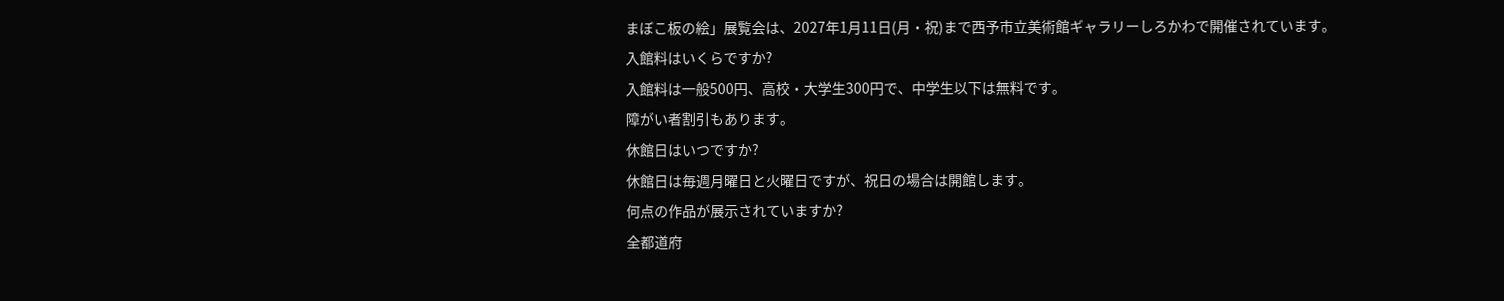まぼこ板の絵」展覧会は、2027年1月11日(月・祝)まで西予市立美術館ギャラリーしろかわで開催されています。
入館料はいくらですか?
入館料は一般500円、高校・大学生300円で、中学生以下は無料です。
障がい者割引もあります。
休館日はいつですか?
休館日は毎週月曜日と火曜日ですが、祝日の場合は開館します。
何点の作品が展示されていますか?
全都道府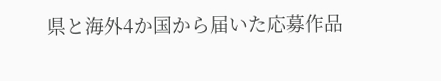県と海外4か国から届いた応募作品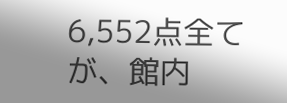6,552点全てが、館内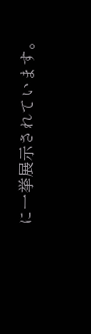に一挙展示されています。